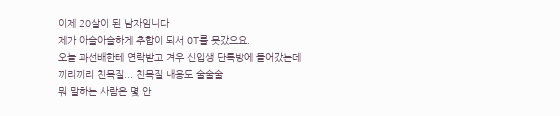이제 20살이 된 남자임니다
제가 아슬아슬하게 추합이 되서 OT를 못갔으요.
오늘 과선배한테 연락받고 겨우 신입생 단톡방에 들어갔는데
끼리끼리 친목질... 친목질 내용도 술술술
뭐 말하는 사람은 몇 안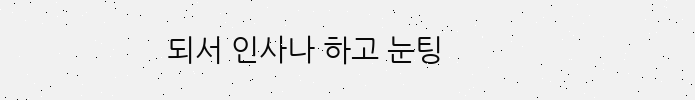되서 인사나 하고 눈팅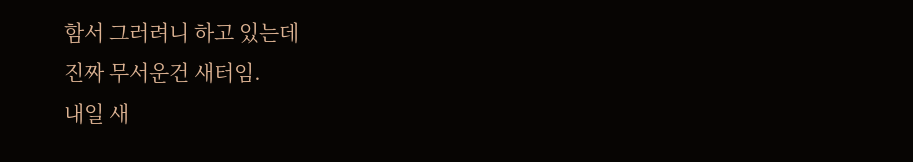함서 그러려니 하고 있는데
진짜 무서운건 새터임.
내일 새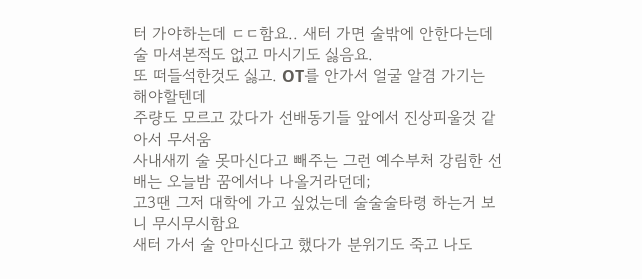터 가야하는데 ㄷㄷ함요.. 새터 가면 술밖에 안한다는데
술 마셔본적도 없고 마시기도 싫음요.
또 떠들석한것도 싫고. OT를 안가서 얼굴 알겸 가기는 해야할텐데
주량도 모르고 갔다가 선배동기들 앞에서 진상피울것 같아서 무서움
사내새끼 술 못마신다고 빼주는 그런 예수부처 강림한 선배는 오늘밤 꿈에서나 나올거라던데;
고3땐 그저 대학에 가고 싶었는데 술술술타령 하는거 보니 무시무시함요
새터 가서 술 안마신다고 했다가 분위기도 죽고 나도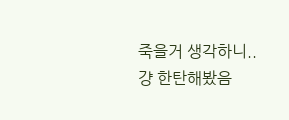죽을거 생각하니..
걍 한탄해봤음